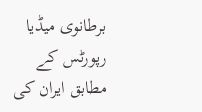برطانوی میڈیا رپورٹس کے مطابق ایران کی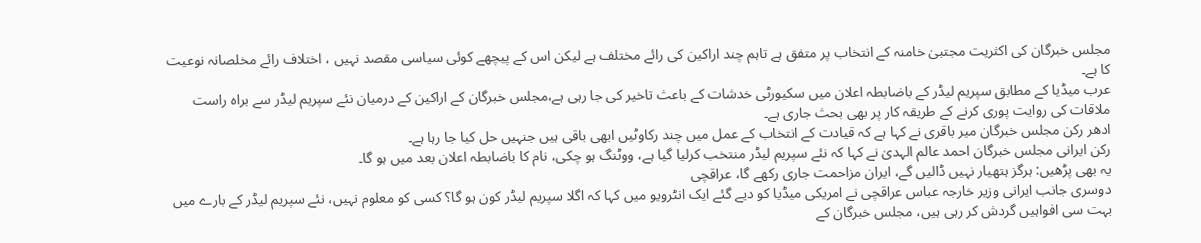مجلس خبرگان کی اکثریت مجتبیٰ خامنہ کے انتخاب پر متفق ہے تاہم چند اراکین کی رائے مختلف ہے لیکن اس کے پیچھے کوئی سیاسی مقصد نہیں ، اختلاف رائے مخلصانہ نوعیت کا ہے۔
عرب میڈیا کے مطابق سپریم لیڈر کے باضابطہ اعلان میں سکیورٹی خدشات کے باعث تاخیر کی جا رہی ہے،مجلس خبرگان کے اراکین کے درمیان نئے سپریم لیڈر سے براہ راست ملاقات کی روایت پوری کرنے کے طریقہ کار پر بھی بحث جاری ہے۔
ادھر رکن مجلس خبرگان میر باقری نے کہا ہے کہ قیادت کے انتخاب کے عمل میں چند رکاوٹیں ابھی باقی ہیں جنہیں حل کیا جا رہا ہے۔
رکن ایرانی مجلس خبرگان احمد عالم الہدیٰ نے کہا کہ نئے سپریم لیڈر منتخب کرلیا گیا ہے، ووٹنگ ہو چکی، نام کا باضابطہ اعلان بعد میں ہو گا۔
یہ بھی پڑھیں: ہرگز ہتھیار نہیں ڈالیں گے، ایران مزاحمت جاری رکھے گا، عراقچی
دوسری جانب ایرانی وزیر خارجہ عباس عراقچی نے امریکی میڈیا کو دیے گئے ایک انٹرویو میں کہا کہ اگلا سپریم لیڈر کون ہو گا؟ کسی کو معلوم نہیں، نئے سپریم لیڈر کے بارے میں بہت سی افواہیں گردش کر رہی ہیں، مجلس خبرگان کے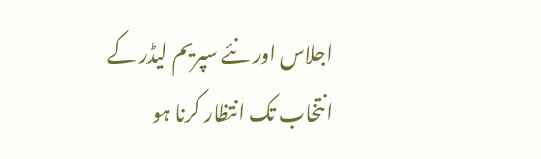اجلاس اور نئے سپریم لیڈر کے انتخاب تک انتظار کرنا ہو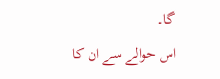گا۔
اس حوالے سے ان کا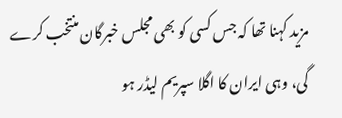مزید کہنا تھا کہ جس کسی کو بھی مجلس خبرگان منتخب کرے گی، وہی ایران کا اگلا سپریم لیڈر ہو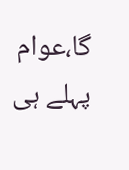گا،عوام پہلے ہی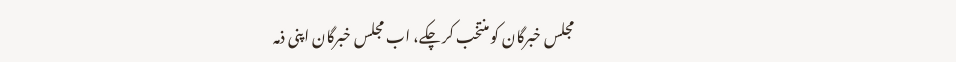مجلس خبرگان کو منتخب کر چکے، اب مجلس خبرگان اپنی ذمہ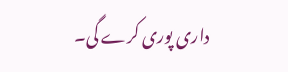داری پوری کرے گی۔